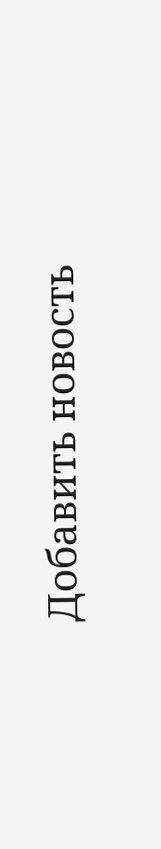Добавить новость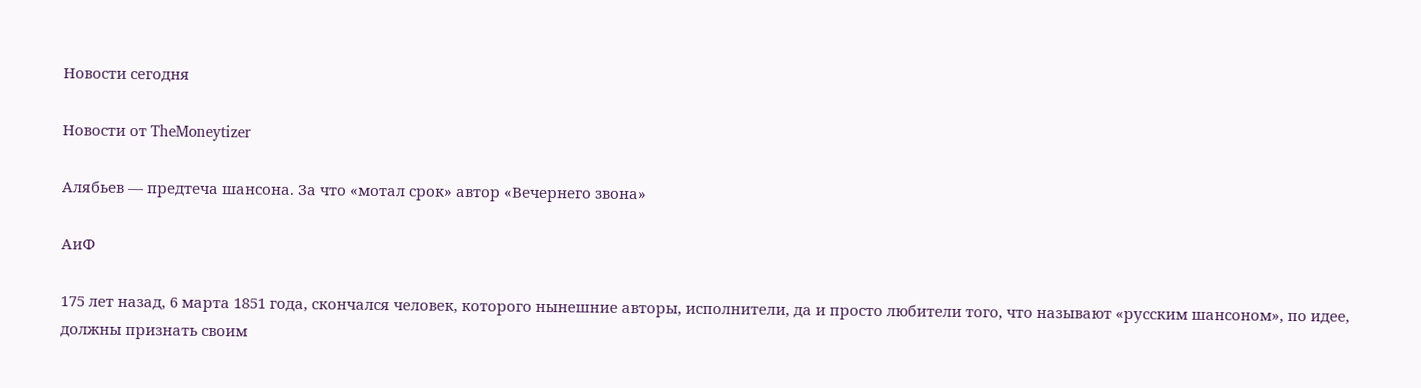Новости сегодня

Новости от TheMoneytizer

Алябьев — предтеча шансона. За что «мотал срок» автор «Вечернего звона»

АиФ

175 лет назад, 6 марта 1851 года, скончался человек, которого нынешние авторы, исполнители, да и просто любители того, что называют «русским шансоном», по идее, должны признать своим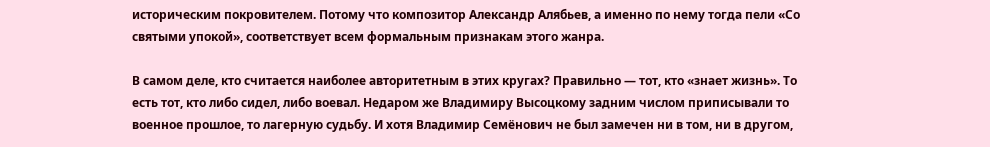историческим покровителем. Потому что композитор Александр Алябьев, а именно по нему тогда пели «Со святыми упокой», соответствует всем формальным признакам этого жанра.

В самом деле, кто считается наиболее авторитетным в этих кругах? Правильно — тот, кто «знает жизнь». То есть тот, кто либо сидел, либо воевал. Недаром же Владимиру Высоцкому задним числом приписывали то военное прошлое, то лагерную судьбу. И хотя Владимир Семёнович не был замечен ни в том, ни в другом,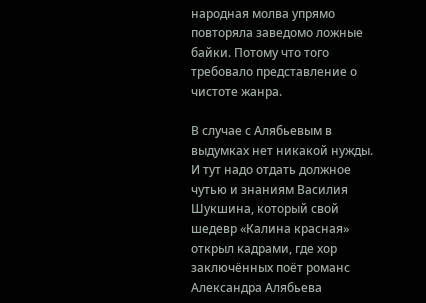народная молва упрямо повторяла заведомо ложные байки. Потому что того требовало представление о чистоте жанра.

В случае с Алябьевым в выдумках нет никакой нужды. И тут надо отдать должное чутью и знаниям Василия Шукшина, который свой шедевр «Калина красная» открыл кадрами, где хор заключённых поёт романс Александра Алябьева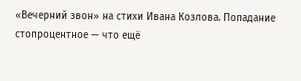«Вечерний звон» на стихи Ивана Козлова. Попадание стопроцентное — что ещё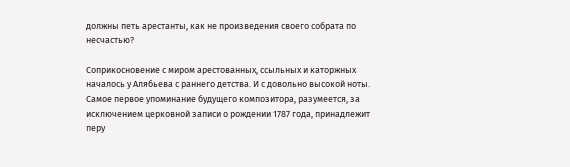должны петь арестанты, как не произведения своего собрата по несчастью?

Соприкосновение с миром арестованных, ссыльных и каторжных началось у Алябьева с раннего детства. И с довольно высокой ноты. Самое первое упоминание будущего композитора, разумеется, за исключением церковной записи о рождении 1787 года, принадлежит перу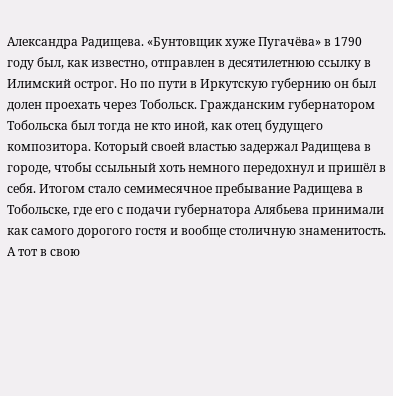Александра Радищева. «Бунтовщик хуже Пугачёва» в 1790 году был, как известно, отправлен в десятилетнюю ссылку в Илимский острог. Но по пути в Иркутскую губернию он был долен проехать через Тобольск. Гражданским губернатором Тобольска был тогда не кто иной, как отец будущего композитора. Который своей властью задержал Радищева в городе, чтобы ссыльный хоть немного передохнул и пришёл в себя. Итогом стало семимесячное пребывание Радищева в Тобольске, где его с подачи губернатора Алябьева принимали как самого дорогого гостя и вообще столичную знаменитость. А тот в свою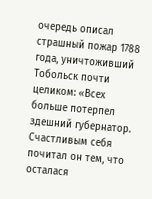очередь описал страшный пожар 1788 года, уничтоживший Тобольск почти целиком: «Всех больше потерпел здешний губернатор. Счастливым себя почитал он тем, что осталася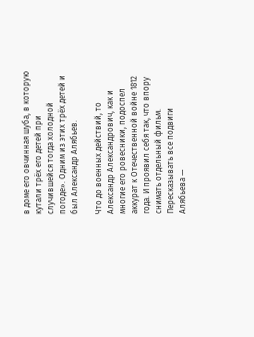в доме его овчинная шуба, в которую кутали трёх его детей при случившейся тогда холодной погоде». Одним из этих трёх детей и был Александр Алябьев.

Что до военных действий, то Александр Александрович, как и многие его ровесники, подоспел аккурат к Отечественной войне 1812 года. И проявил себя так, что впору снимать отдельный фильм. Пересказывать все подвиги Алябьева —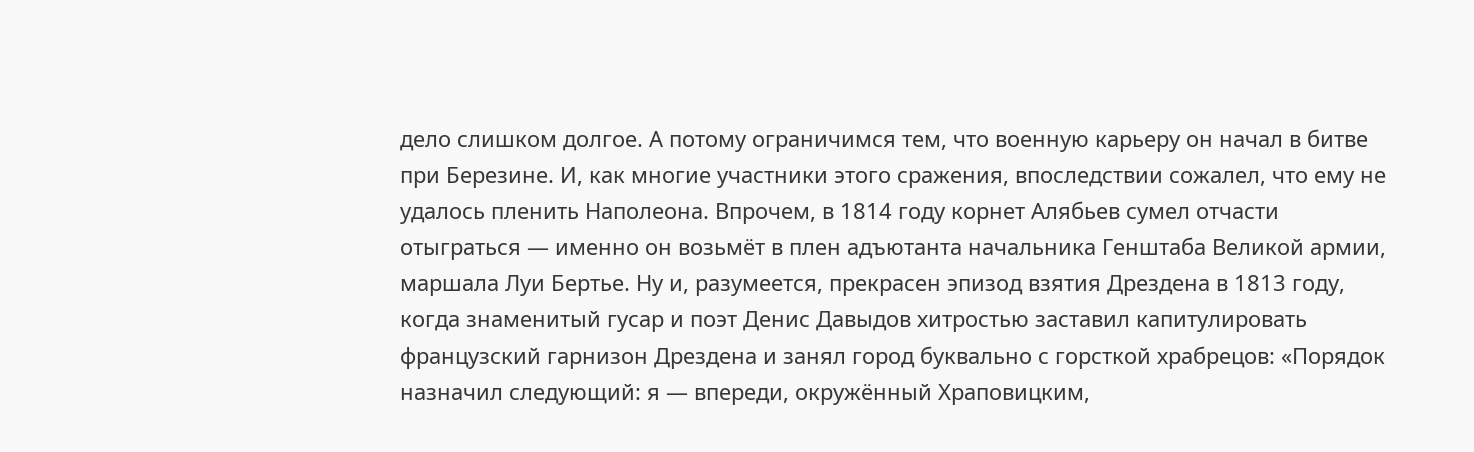дело слишком долгое. А потому ограничимся тем, что военную карьеру он начал в битве при Березине. И, как многие участники этого сражения, впоследствии сожалел, что ему не удалось пленить Наполеона. Впрочем, в 1814 году корнет Алябьев сумел отчасти отыграться — именно он возьмёт в плен адъютанта начальника Генштаба Великой армии, маршала Луи Бертье. Ну и, разумеется, прекрасен эпизод взятия Дрездена в 1813 году, когда знаменитый гусар и поэт Денис Давыдов хитростью заставил капитулировать французский гарнизон Дрездена и занял город буквально с горсткой храбрецов: «Порядок назначил следующий: я — впереди, окружённый Храповицким,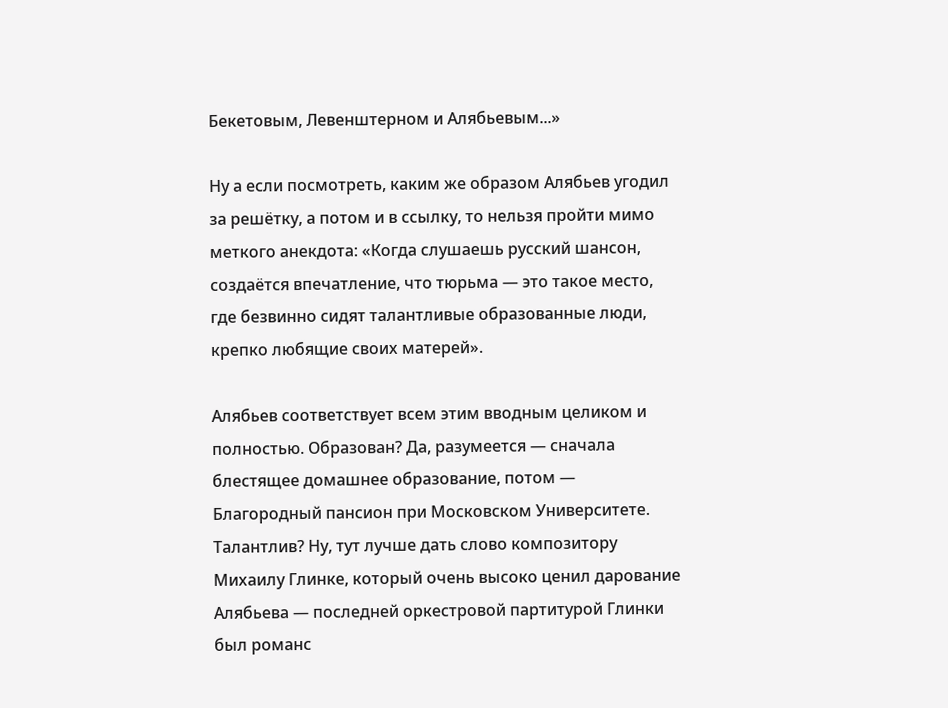Бекетовым, Левенштерном и Алябьевым...»

Ну а если посмотреть, каким же образом Алябьев угодил за решётку, а потом и в ссылку, то нельзя пройти мимо меткого анекдота: «Когда слушаешь русский шансон, создаётся впечатление, что тюрьма — это такое место, где безвинно сидят талантливые образованные люди, крепко любящие своих матерей».

Алябьев соответствует всем этим вводным целиком и полностью. Образован? Да, разумеется — сначала блестящее домашнее образование, потом — Благородный пансион при Московском Университете. Талантлив? Ну, тут лучше дать слово композитору Михаилу Глинке, который очень высоко ценил дарование Алябьева — последней оркестровой партитурой Глинки был романс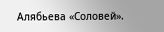Алябьева «Соловей».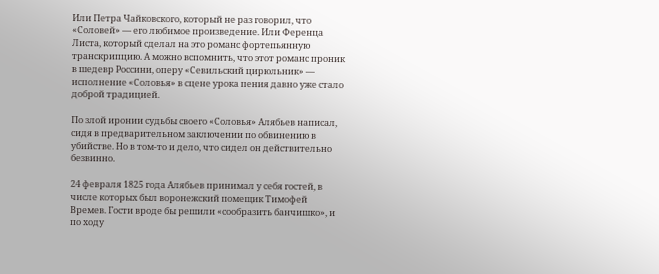Или Петра Чайковского, который не раз говорил, что «Соловей» — его любимое произведение. Или Ференца Листа, который сделал на это романс фортепьянную транскрипцию. А можно вспомнить, что этот романс проник в шедевр Россини, оперу «Севильский цирюльник» — исполнение «Соловья» в сцене урока пения давно уже стало доброй традицией.

По злой иронии судьбы своего «Соловья» Алябьев написал, сидя в предварительном заключении по обвинению в убийстве. Но в том-то и дело, что сидел он действительно безвинно.

24 февраля 1825 года Алябьев принимал у себя гостей, в числе которых был воронежский помещик Тимофей Времев. Гости вроде бы решили «сообразить банчишко», и по ходу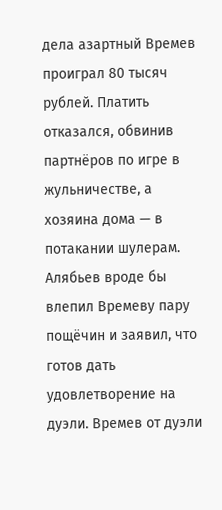дела азартный Времев проиграл 80 тысяч рублей. Платить отказался, обвинив партнёров по игре в жульничестве, а хозяина дома — в потакании шулерам. Алябьев вроде бы влепил Времеву пару пощёчин и заявил, что готов дать удовлетворение на дуэли. Времев от дуэли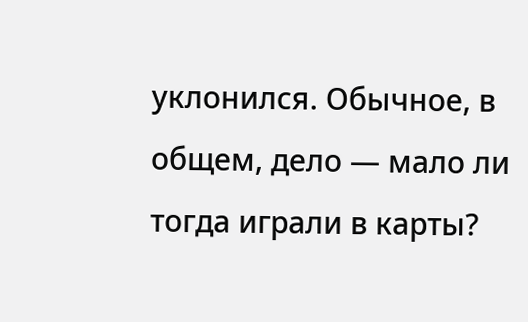уклонился. Обычное, в общем, дело — мало ли тогда играли в карты?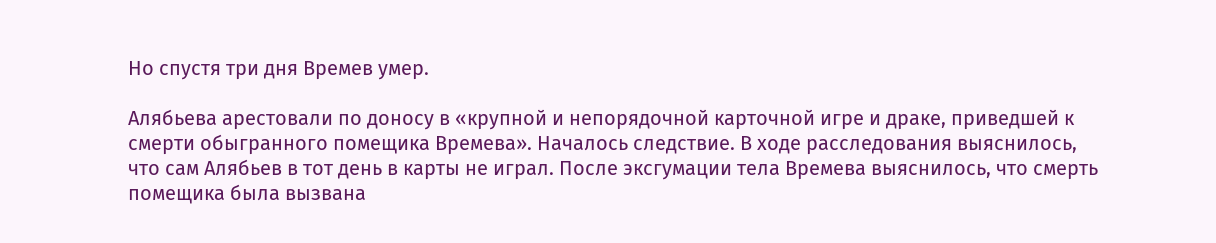Но спустя три дня Времев умер.

Алябьева арестовали по доносу в «крупной и непорядочной карточной игре и драке, приведшей к смерти обыгранного помещика Времева». Началось следствие. В ходе расследования выяснилось, что сам Алябьев в тот день в карты не играл. После эксгумации тела Времева выяснилось, что смерть помещика была вызвана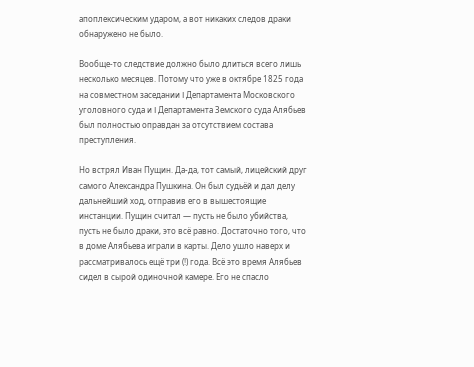апоплексическим ударом, а вот никаких следов драки обнаружено не было.

Вообще-то следствие должно было длиться всего лишь несколько месяцев. Потому что уже в октябре 1825 года на совместном заседании I Департамента Московского уголовного суда и I Департамента Земского суда Алябьев был полностью оправдан за отсутствием состава преступления.

Но встрял Иван Пущин. Да-да, тот самый, лицейский друг самого Александра Пушкина. Он был судьёй и дал делу дальнейший ход, отправив его в вышестоящие инстанции. Пущин считал — пусть не было убийства, пусть не было драки, это всё равно. Достаточно того, что в доме Алябьева играли в карты. Дело ушло наверх и рассматривалось ещё три (!) года. Всё это время Алябьев сидел в сырой одиночной камере. Его не спасло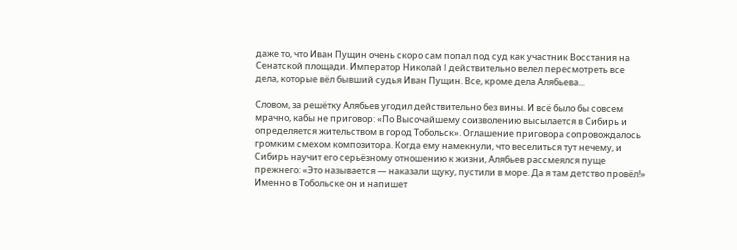даже то, что Иван Пущин очень скоро сам попал под суд как участник Восстания на Сенатской площади. Император Николай I действительно велел пересмотреть все дела, которые вёл бывший судья Иван Пущин. Все, кроме дела Алябьева...

Словом, за решётку Алябьев угодил действительно без вины. И всё было бы совсем мрачно, кабы не приговор: «По Высочайшему соизволению высылается в Сибирь и определяется жительством в город Тобольск». Оглашение приговора сопровождалось громким смехом композитора. Когда ему намекнули, что веселиться тут нечему, и Сибирь научит его серьёзному отношению к жизни, Алябьев рассмеялся пуще прежнего: «Это называется — наказали щуку, пустили в море. Да я там детство провёл!» Именно в Тобольске он и напишет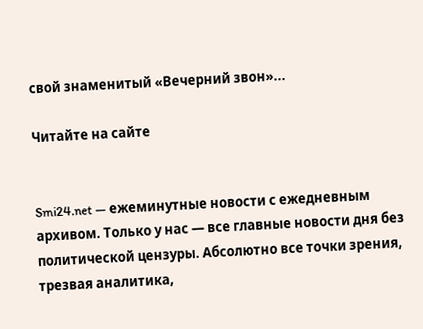свой знаменитый «Вечерний звон»...

Читайте на сайте


Smi24.net — ежеминутные новости с ежедневным архивом. Только у нас — все главные новости дня без политической цензуры. Абсолютно все точки зрения, трезвая аналитика,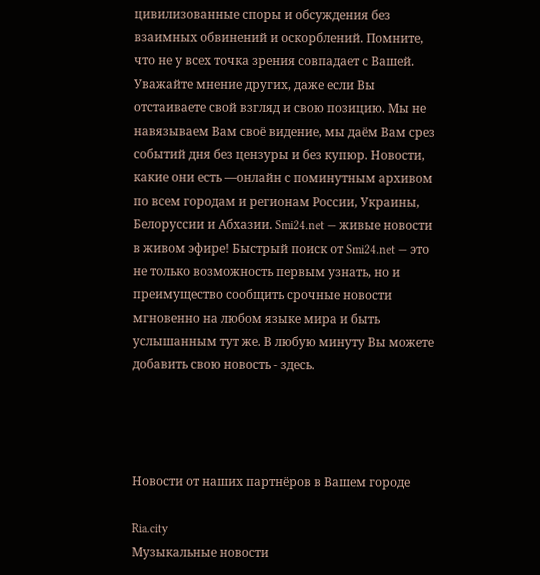цивилизованные споры и обсуждения без взаимных обвинений и оскорблений. Помните, что не у всех точка зрения совпадает с Вашей. Уважайте мнение других, даже если Вы отстаиваете свой взгляд и свою позицию. Мы не навязываем Вам своё видение, мы даём Вам срез событий дня без цензуры и без купюр. Новости, какие они есть —онлайн с поминутным архивом по всем городам и регионам России, Украины, Белоруссии и Абхазии. Smi24.net — живые новости в живом эфире! Быстрый поиск от Smi24.net — это не только возможность первым узнать, но и преимущество сообщить срочные новости мгновенно на любом языке мира и быть услышанным тут же. В любую минуту Вы можете добавить свою новость - здесь.




Новости от наших партнёров в Вашем городе

Ria.city
Музыкальные новости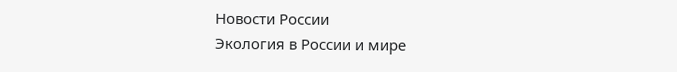Новости России
Экология в России и мире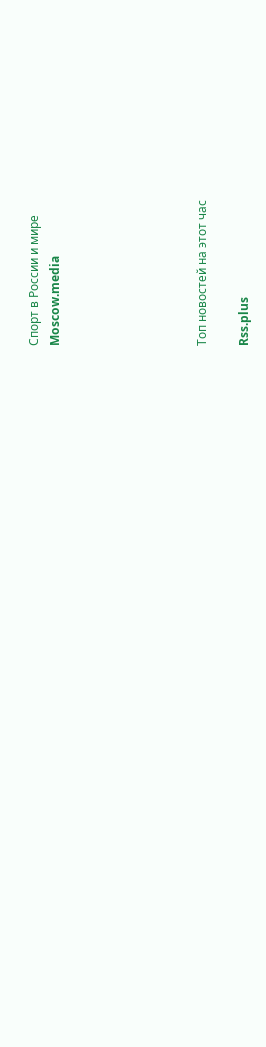Спорт в России и мире
Moscow.media






Топ новостей на этот час

Rss.plus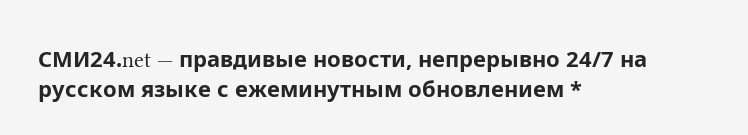СМИ24.net — правдивые новости, непрерывно 24/7 на русском языке с ежеминутным обновлением *